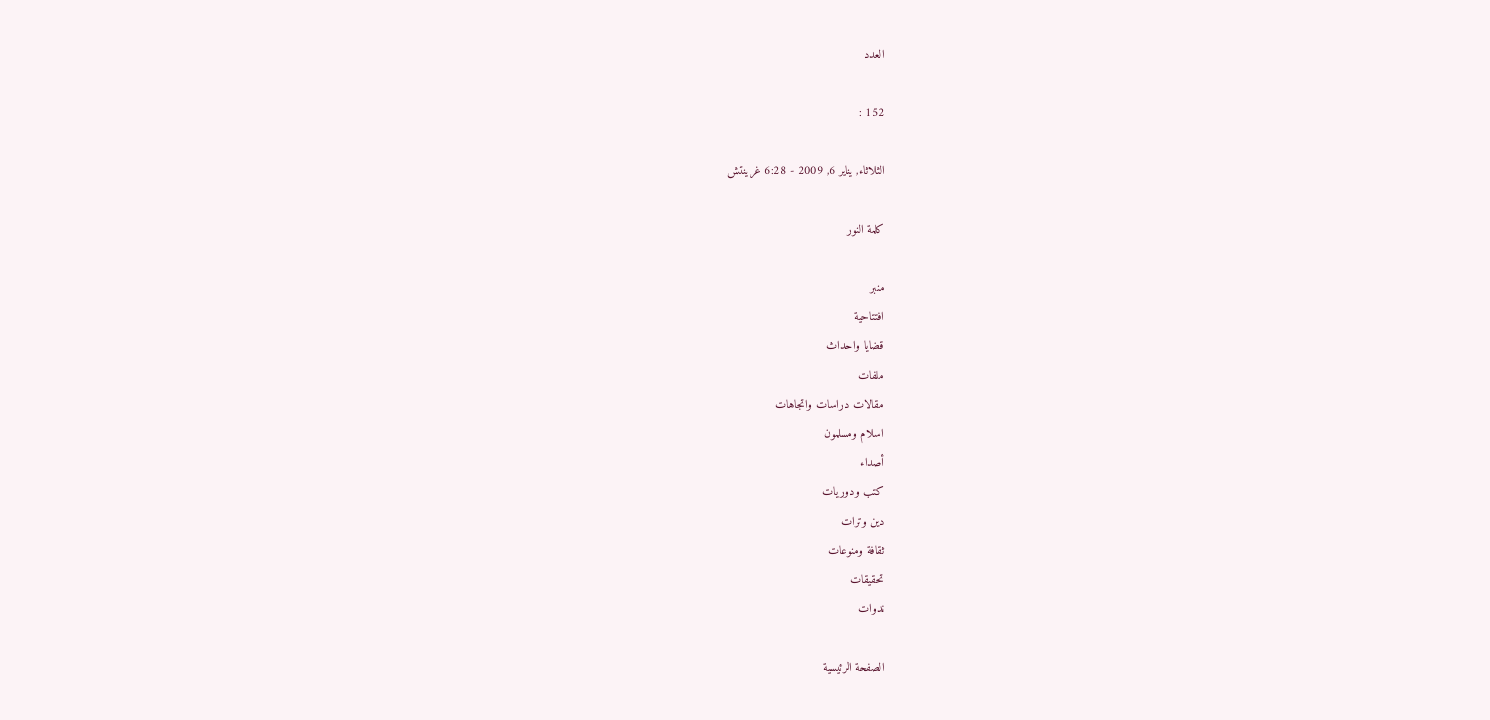العدد

152 :

الثلاثاء, يناير 6, 2009 - 6:28 غرينتش

كلمة النور

منبر
افتتاحية
قضايا واحداث
ملفات
مقالات دراسات واتجاهات
اسلام ومسلمون
أصداء
كتب ودوريات
دين وترات
ثقافة ومنوعات
تحقيقات
ندوات

الصفحة الرئيسية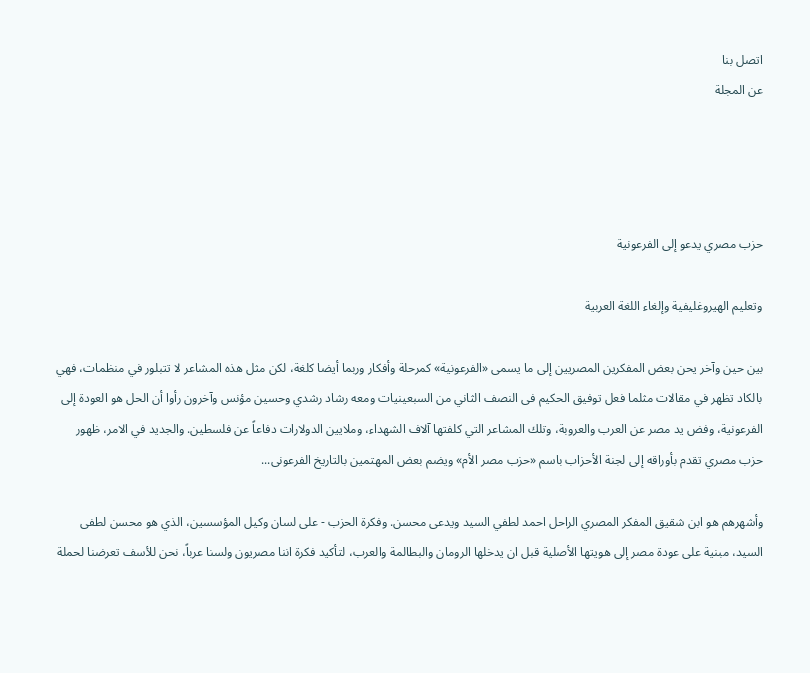اتصل بنا
عن المجلة




حزب مصري يدعو إلى الفرعونية

وتعليم الهيروغليفية وإلغاء اللغة العربية

بين حين وآخر يحن بعض المفكرين المصريين إلى ما يسمى «الفرعونية» كمرحلة وأفكار وربما أيضا كلغة، لكن مثل هذه المشاعر لا تتبلور في منظمات، فهي بالكاد تظهر في مقالات مثلما فعل توفيق الحكيم فى النصف الثاني من السبعينيات ومعه رشاد رشدي وحسين مؤنس وآخرون رأوا أن الحل هو العودة إلى الفرعونية، وفض يد مصر عن العرب والعروبة، وتلك المشاعر التي كلفتها آلاف الشهداء، وملايين الدولارات دفاعاً عن فلسطين. والجديد في الامر، ظهور حزب مصري تقدم بأوراقه إلى لجنة الأحزاب باسم «حزب مصر الأم» ويضم بعض المهتمين بالتاريخ الفرعونى...

وأشهرهم هو ابن شقيق المفكر المصري الراحل احمد لطفي السيد ويدعى محسن. وفكرة الحزب - على لسان وكيل المؤسسين، الذي هو محسن لطفى السيد، مبنية على عودة مصر إلى هويتها الأصلية قبل ان يدخلها الرومان والبطالمة والعرب، لتأكيد فكرة اننا مصريون ولسنا عرباً، نحن للأسف تعرضنا لحملة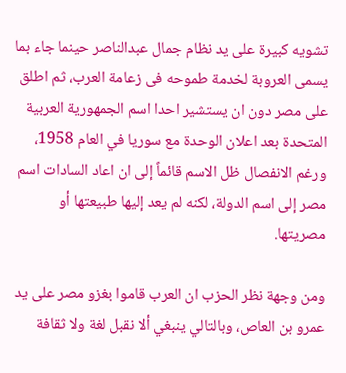تشويه كبيرة على يد نظام جمال عبدالناصر حينما جاء بما يسمى العروبة لخدمة طموحه فى زعامة العرب، ثم اطلق على مصر دون ان يستشير احدا اسم الجمهورية العربية المتحدة بعد اعلان الوحدة مع سوريا في العام 1958، ورغم الانفصال ظل الاسم قائماً إلى ان اعاد السادات اسم مصر إلى اسم الدولة، لكنه لم يعد إليها طبيعتها أو مصريتها.

ومن وجهة نظر الحزب ان العرب قاموا بغزو مصر على يد عمرو بن العاص، وبالتالي ينبغي ألا نقبل لغة ولا ثقافة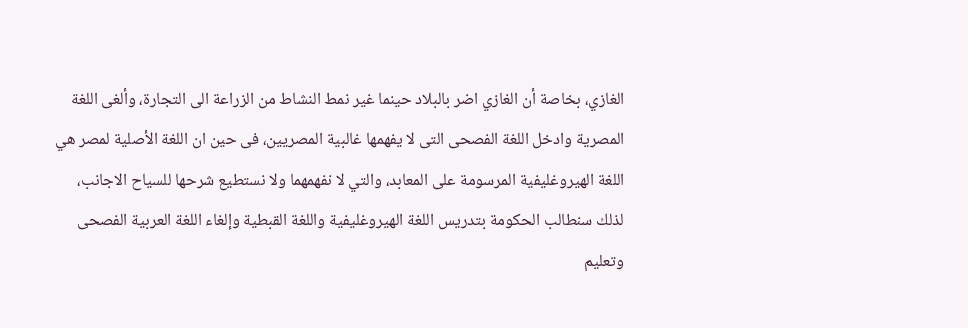الغازي، بخاصة أن الغازي اضر بالبلاد حينما غير نمط النشاط من الزراعة الى التجارة، وألغى اللغة المصرية وادخل اللغة الفصحى التى لا يفهمها غالبية المصريين، فى حين ان اللغة الأصلية لمصر هي اللغة الهيروغليفية المرسومة على المعابد، والتي لا نفهمهما ولا نستطيع شرحها للسياح الاجانب، لذلك سنطالب الحكومة بتدريس اللغة الهيروغليفية واللغة القبطية وإلغاء اللغة العربية الفصحى وتعليم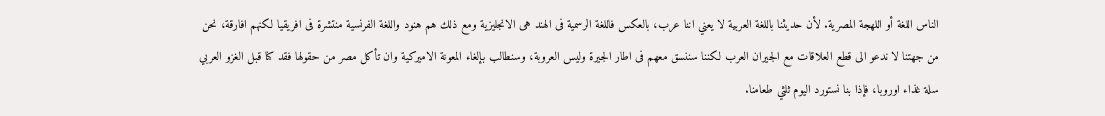الناس اللغة أو اللهجة المصرية. لأن حديثنا باللغة العربية لا يعني اننا عرب، بالعكس فاللغة الرسمية فى الهند هى الانجليزية ومع ذلك هم هنود واللغة الفرنسية منتشرة فى افريقيا لكنهم افارقة، نحن من جهتنا لا ندعو الى قطع العلاقات مع الجيران العرب لكننا سننسق معهم فى اطار الجيرة وليس العروبة، وسنطالب بإلغاء المعونة الاميركية وان تأكل مصر من حقولها فقد كنا قبل الغزو العربي سلة غذاء اوروبا، فإذا بنا نستورد اليوم ثلثي طعامنا.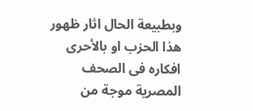وبطبيعة الحال اثار ظهور هذا الحزب او بالأحرى افكاره فى الصحف المصرية موجة من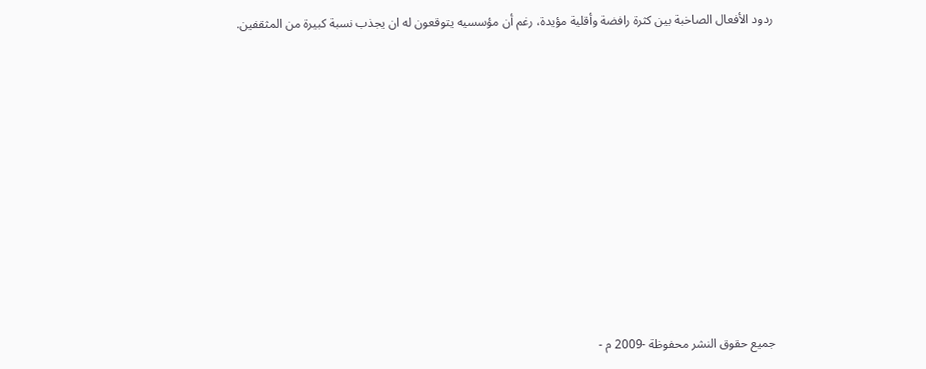ردود الأفعال الصاخبة بين كثرة رافضة وأقلية مؤيدة، رغم أن مؤسسيه يتوقعون له ان يجذب نسبة كبيرة من المثقفين.












جميع حقوق النشر محفوظة -2009 م -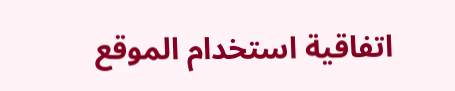اتفاقية استخدام الموقع